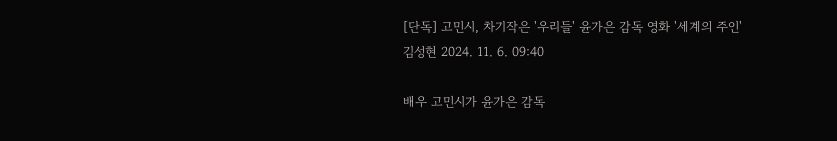[단독] 고민시, 차기작은 '우리들' 윤가은 감독 영화 '세계의 주인'
김성현 2024. 11. 6. 09:40

배우 고민시가 윤가은 감독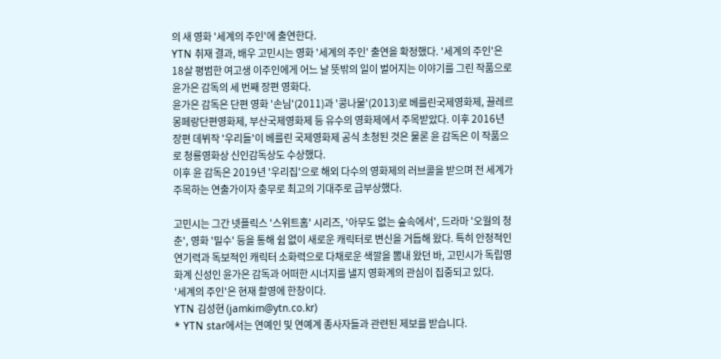의 새 영화 '세계의 주인'에 출연한다.
YTN 취재 결과, 배우 고민시는 영화 '세계의 주인' 출연을 확정했다. '세계의 주인'은 18살 평범한 여고생 이주인에게 어느 날 뜻밖의 일이 벌어지는 이야기를 그린 작품으로 윤가은 감독의 세 번째 장편 영화다.
윤가은 감독은 단편 영화 '손님'(2011)과 '콩나물'(2013)로 베를린국제영화제, 끌레르몽페랑단편영화제, 부산국제영화제 등 유수의 영화제에서 주목받았다. 이후 2016년 장편 데뷔작 '우리들'이 베를린 국제영화제 공식 초청된 것은 물론 윤 감독은 이 작품으로 청룡영화상 신인감독상도 수상했다.
이후 윤 감독은 2019년 '우리집'으로 해외 다수의 영화제의 러브콜을 받으며 전 세계가 주목하는 연출가이자 충무로 최고의 기대주로 급부상했다.

고민시는 그간 넷플릭스 '스위트홈' 시리즈, '아무도 없는 숲속에서', 드라마 '오월의 청춘', 영화 '밀수' 등을 통해 쉼 없이 새로운 캐릭터로 변신을 거듭해 왔다. 특히 안정적인 연기력과 독보적인 캐릭터 소화력으로 다채로운 색깔을 뽐내 왔던 바, 고민시가 독립영화계 신성인 윤가은 감독과 어떠한 시너지를 낼지 영화계의 관심이 집중되고 있다.
'세계의 주인'은 현재 촬영에 한창이다.
YTN 김성현 (jamkim@ytn.co.kr)
* YTN star에서는 연예인 및 연예계 종사자들과 관련된 제보를 받습니다.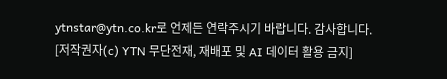ytnstar@ytn.co.kr로 언제든 연락주시기 바랍니다. 감사합니다.
[저작권자(c) YTN 무단전재, 재배포 및 AI 데이터 활용 금지]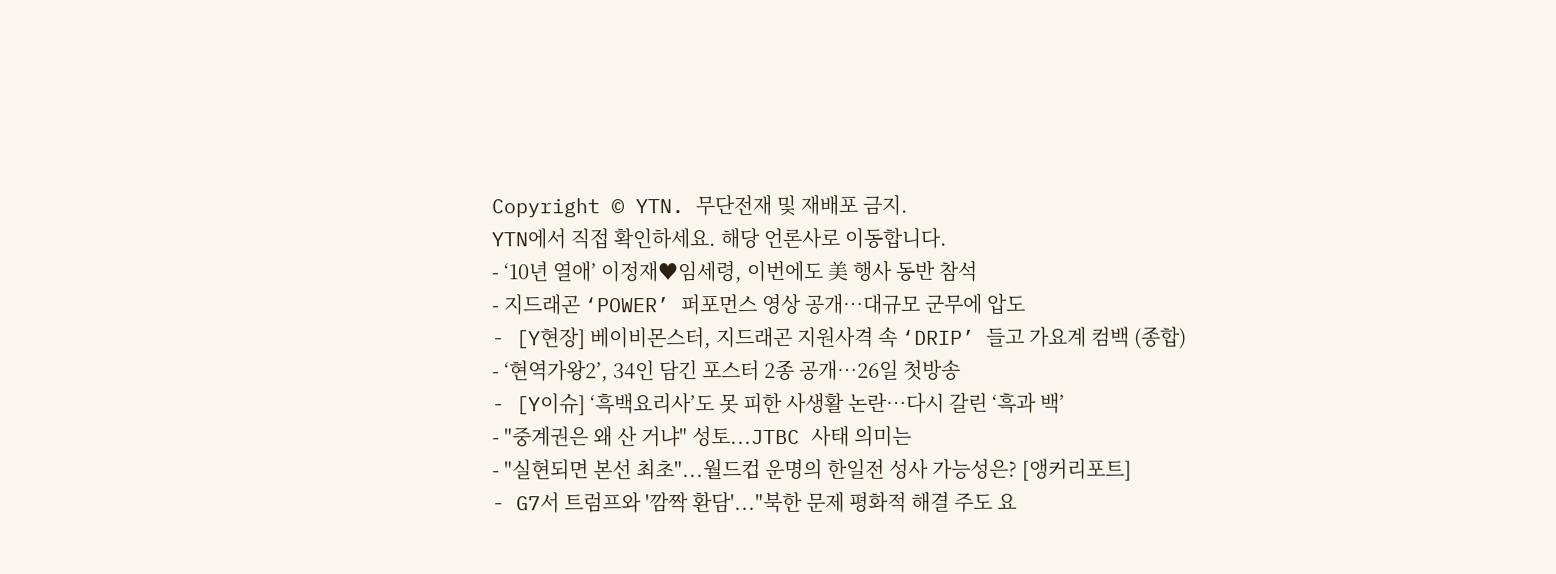Copyright © YTN. 무단전재 및 재배포 금지.
YTN에서 직접 확인하세요. 해당 언론사로 이동합니다.
- ‘10년 열애’ 이정재♥임세령, 이번에도 美 행사 동반 참석
- 지드래곤 ‘POWER’ 퍼포먼스 영상 공개…대규모 군무에 압도
- [Y현장] 베이비몬스터, 지드래곤 지원사격 속 ‘DRIP’ 들고 가요계 컴백 (종합)
- ‘현역가왕2’, 34인 담긴 포스터 2종 공개…26일 첫방송
- [Y이슈] ‘흑백요리사’도 못 피한 사생활 논란…다시 갈린 ‘흑과 백’
- "중계권은 왜 산 거냐" 성토...JTBC 사태 의미는
- "실현되면 본선 최초"...월드컵 운명의 한일전 성사 가능성은? [앵커리포트]
- G7서 트럼프와 '깜짝 환담'..."북한 문제 평화적 해결 주도 요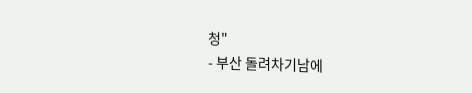청"
- 부산 돌려차기남에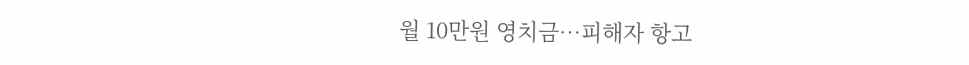월 10만원 영치금…피해자 항고